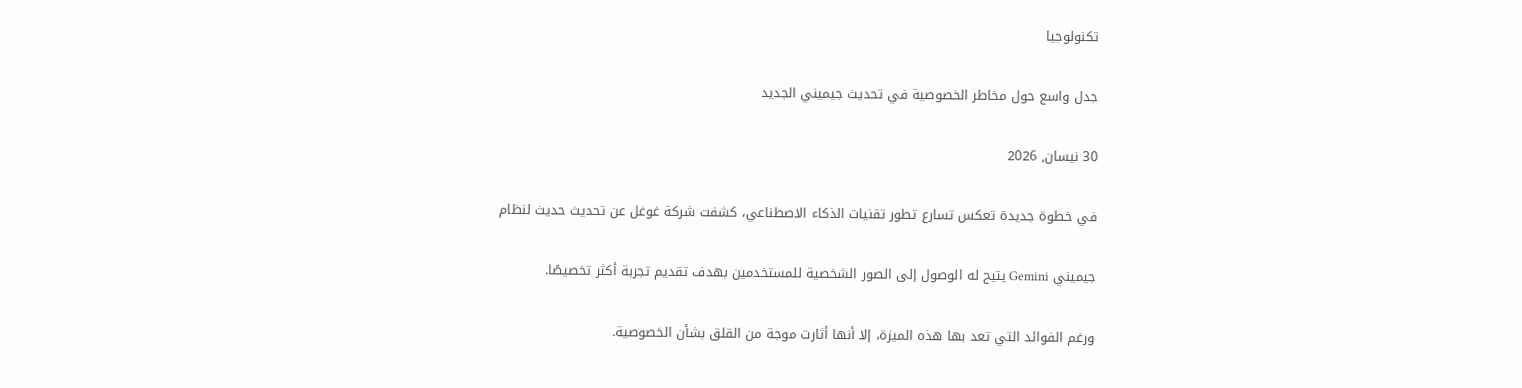تكنولوجيا

جدل واسع حول مخاطر الخصوصية في تحديث جيميني الجديد

30 نيسان, 2026

في خطوة جديدة تعكس تسارع تطور تقنيات الذكاء الاصطناعي، كشفت شركة غوغل عن تحديث حديث لنظام

جيميني Gemini يتيح له الوصول إلى الصور الشخصية للمستخدمين بهدف تقديم تجربة أكثر تخصيصًا.

ورغم الفوائد التي تعد بها هذه الميزة، إلا أنها أثارت موجة من القلق بشأن الخصوصية.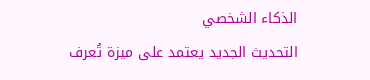الذكاء الشخصي
التحديث الجديد يعتمد على ميزة تُعرف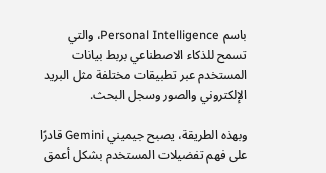باسم Personal Intelligence، والتي تسمح للذكاء الاصطناعي بربط بيانات المستخدم عبر تطبيقات مختلفة مثل البريد الإلكتروني والصور وسجل البحث.

وبهذه الطريقة، يصبح جيميني Gemini قادرًا على فهم تفضيلات المستخدم بشكل أعمق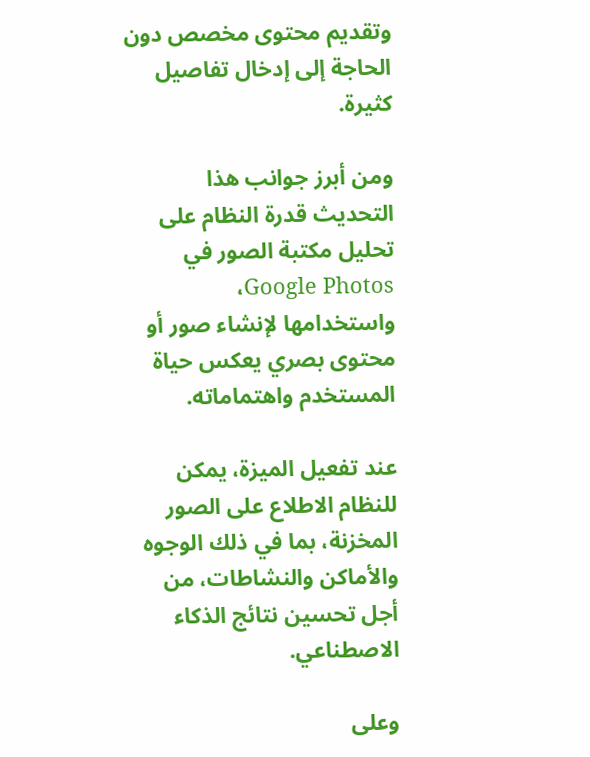وتقديم محتوى مخصص دون الحاجة إلى إدخال تفاصيل كثيرة.

ومن أبرز جوانب هذا التحديث قدرة النظام على تحليل مكتبة الصور في Google Photos، واستخدامها لإنشاء صور أو محتوى بصري يعكس حياة المستخدم واهتماماته.

عند تفعيل الميزة، يمكن للنظام الاطلاع على الصور المخزنة، بما في ذلك الوجوه والأماكن والنشاطات، من أجل تحسين نتائج الذكاء الاصطناعي.

وعلى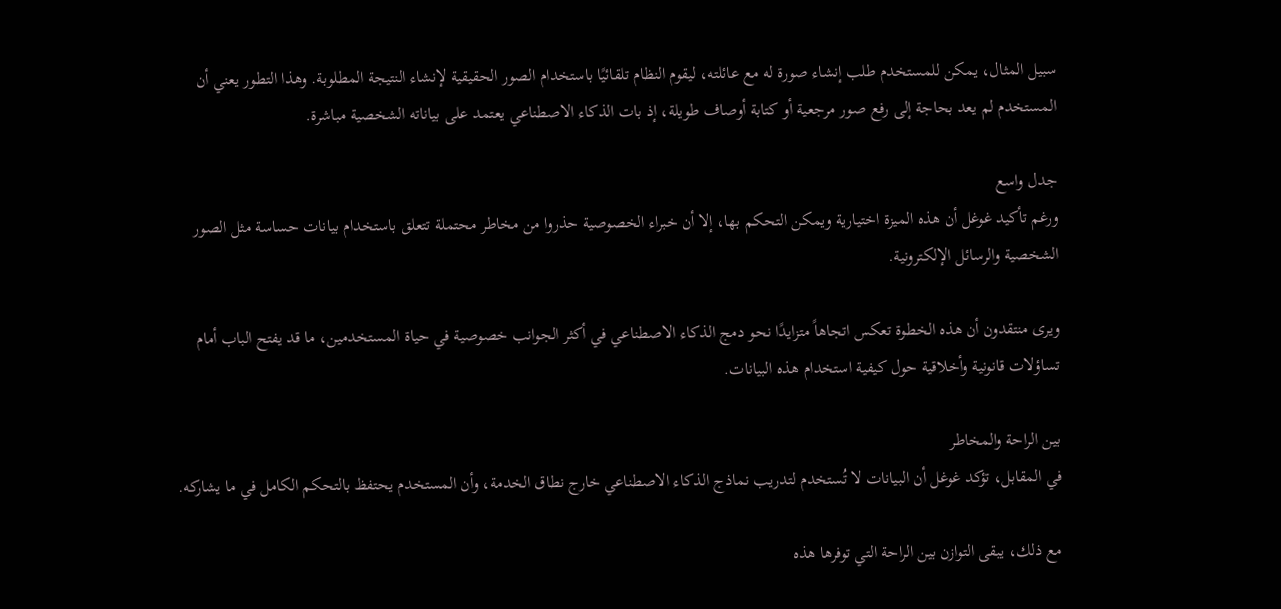سبيل المثال، يمكن للمستخدم طلب إنشاء صورة له مع عائلته، ليقوم النظام تلقائيًا باستخدام الصور الحقيقية لإنشاء النتيجة المطلوبة. وهذا التطور يعني أن المستخدم لم يعد بحاجة إلى رفع صور مرجعية أو كتابة أوصاف طويلة، إذ بات الذكاء الاصطناعي يعتمد على بياناته الشخصية مباشرة.

جدل واسع
ورغم تأكيد غوغل أن هذه الميزة اختيارية ويمكن التحكم بها، إلا أن خبراء الخصوصية حذروا من مخاطر محتملة تتعلق باستخدام بيانات حساسة مثل الصور الشخصية والرسائل الإلكترونية.

ويرى منتقدون أن هذه الخطوة تعكس اتجاهاً متزايدًا نحو دمج الذكاء الاصطناعي في أكثر الجوانب خصوصية في حياة المستخدمين، ما قد يفتح الباب أمام تساؤلات قانونية وأخلاقية حول كيفية استخدام هذه البيانات.

بين الراحة والمخاطر
في المقابل، تؤكد غوغل أن البيانات لا تُستخدم لتدريب نماذج الذكاء الاصطناعي خارج نطاق الخدمة، وأن المستخدم يحتفظ بالتحكم الكامل في ما يشاركه.

مع ذلك، يبقى التوازن بين الراحة التي توفرها هذه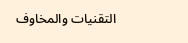التقنيات والمخاوف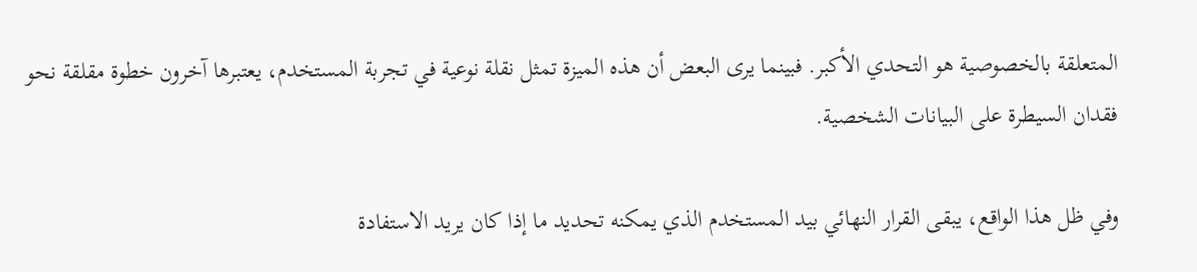المتعلقة بالخصوصية هو التحدي الأكبر. فبينما يرى البعض أن هذه الميزة تمثل نقلة نوعية في تجربة المستخدم، يعتبرها آخرون خطوة مقلقة نحو فقدان السيطرة على البيانات الشخصية.

وفي ظل هذا الواقع، يبقى القرار النهائي بيد المستخدم الذي يمكنه تحديد ما إذا كان يريد الاستفادة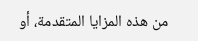من هذه المزايا المتقدمة، أو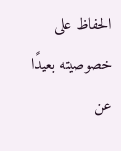الحفاظ على خصوصيته بعيدًا عن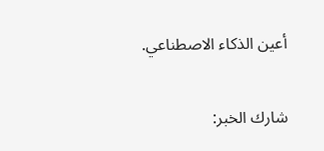أعين الذكاء الاصطناعي.

شارك الخبر: